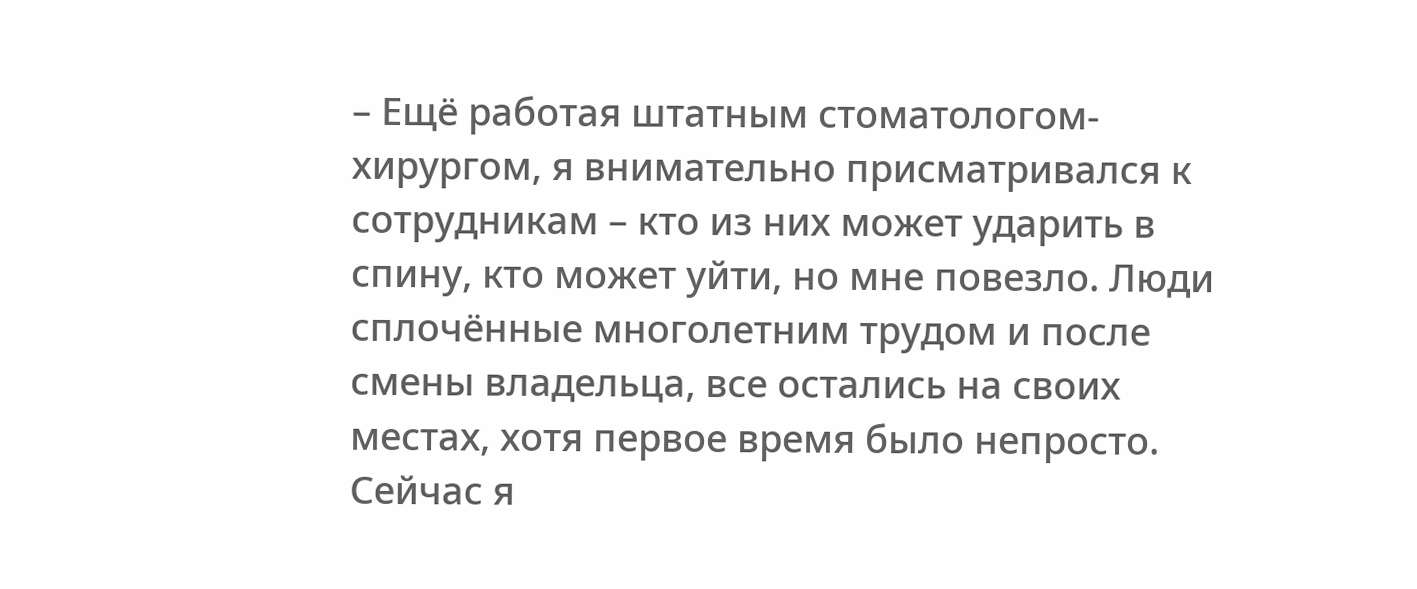– Ещё работая штатным стоматологом-хирургом, я внимательно присматривался к сотрудникам – кто из них может ударить в спину, кто может уйти, но мне повезло. Люди сплочённые многолетним трудом и после смены владельца, все остались на своих местах, хотя первое время было непросто. Сейчас я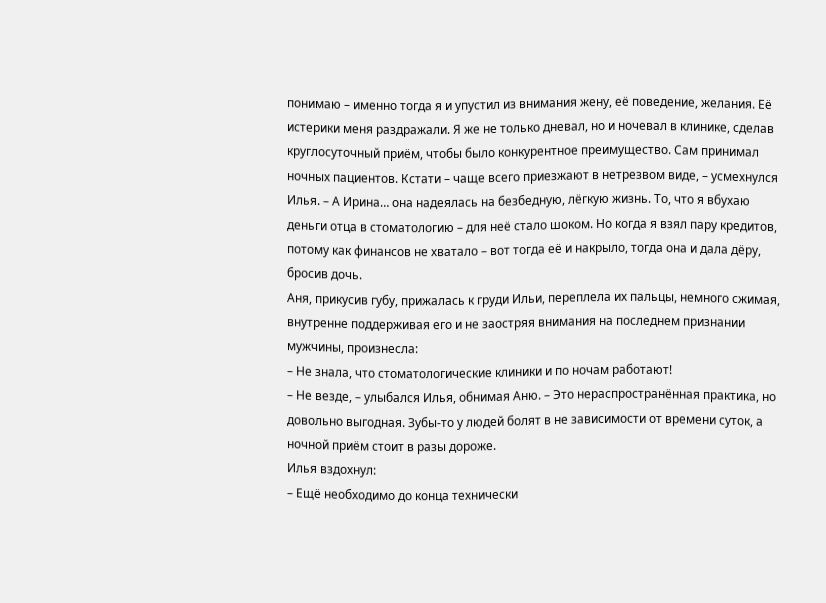понимаю – именно тогда я и упустил из внимания жену, её поведение, желания. Её истерики меня раздражали. Я же не только дневал, но и ночевал в клинике, сделав круглосуточный приём, чтобы было конкурентное преимущество. Сам принимал ночных пациентов. Кстати – чаще всего приезжают в нетрезвом виде, – усмехнулся Илья. – А Ирина… она надеялась на безбедную, лёгкую жизнь. То, что я вбухаю деньги отца в стоматологию – для неё стало шоком. Но когда я взял пару кредитов, потому как финансов не хватало – вот тогда её и накрыло, тогда она и дала дёру, бросив дочь.
Аня, прикусив губу, прижалась к груди Ильи, переплела их пальцы, немного сжимая, внутренне поддерживая его и не заостряя внимания на последнем признании мужчины, произнесла:
– Не знала, что стоматологические клиники и по ночам работают!
– Не везде, – улыбался Илья, обнимая Аню. – Это нераспространённая практика, но довольно выгодная. Зубы-то у людей болят в не зависимости от времени суток, а ночной приём стоит в разы дороже.
Илья вздохнул:
– Ещё необходимо до конца технически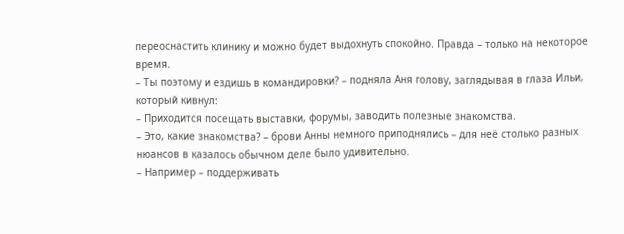переоснастить клинику и можно будет выдохнуть спокойно. Правда – только на некоторое время.
– Ты поэтому и ездишь в командировки? – подняла Аня голову, заглядывая в глаза Ильи, который кивнул:
– Приходится посещать выставки, форумы, заводить полезные знакомства.
– Это, какие знакомства? – брови Анны немного приподнялись – для неё столько разных нюансов в казалось обычном деле было удивительно.
– Например – поддерживать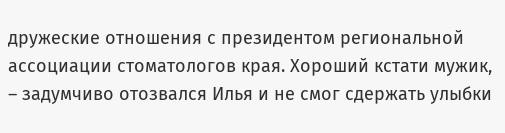дружеские отношения с президентом региональной ассоциации стоматологов края. Хороший кстати мужик, – задумчиво отозвался Илья и не смог сдержать улыбки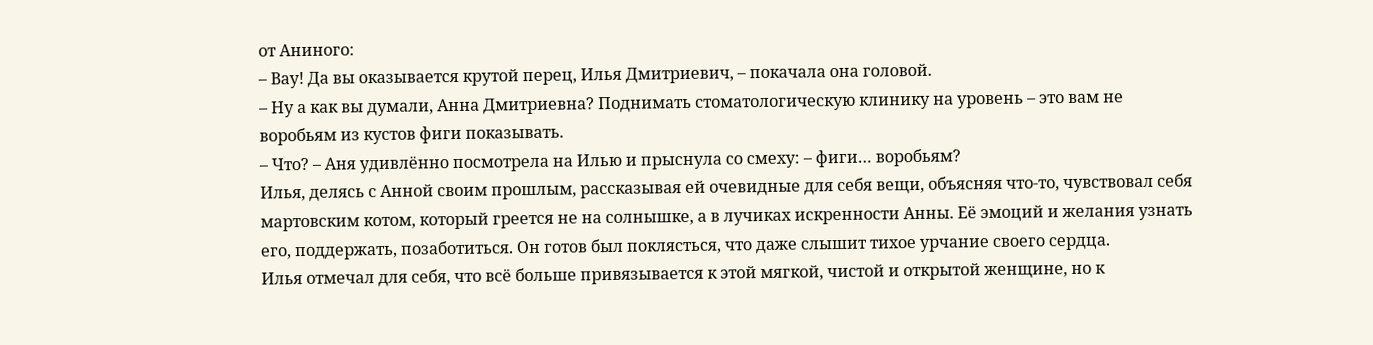от Аниного:
– Вау! Да вы оказывается крутой перец, Илья Дмитриевич, – покачала она головой.
– Ну а как вы думали, Анна Дмитриевна? Поднимать стоматологическую клинику на уровень – это вам не воробьям из кустов фиги показывать.
– Что? – Аня удивлённо посмотрела на Илью и прыснула со смеху: – фиги… воробьям?
Илья, делясь с Анной своим прошлым, рассказывая ей очевидные для себя вещи, объясняя что-то, чувствовал себя мартовским котом, который греется не на солнышке, а в лучиках искренности Анны. Её эмоций и желания узнать его, поддержать, позаботиться. Он готов был поклясться, что даже слышит тихое урчание своего сердца.
Илья отмечал для себя, что всё больше привязывается к этой мягкой, чистой и открытой женщине, но к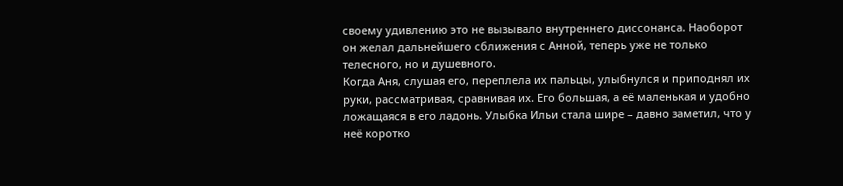своему удивлению это не вызывало внутреннего диссонанса. Наоборот он желал дальнейшего сближения с Анной, теперь уже не только телесного, но и душевного.
Когда Аня, слушая его, переплела их пальцы, улыбнулся и приподнял их руки, рассматривая, сравнивая их. Его большая, а её маленькая и удобно ложащаяся в его ладонь. Улыбка Ильи стала шире – давно заметил, что у неё коротко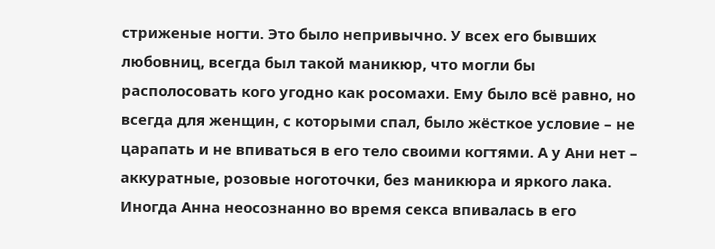стриженые ногти. Это было непривычно. У всех его бывших любовниц, всегда был такой маникюр, что могли бы располосовать кого угодно как росомахи. Ему было всё равно, но всегда для женщин, с которыми спал, было жёсткое условие – не царапать и не впиваться в его тело своими когтями. А у Ани нет – аккуратные, розовые ноготочки, без маникюра и яркого лака.
Иногда Анна неосознанно во время секса впивалась в его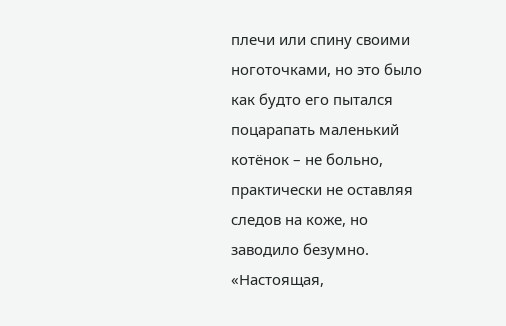плечи или спину своими ноготочками, но это было как будто его пытался поцарапать маленький котёнок – не больно, практически не оставляя следов на коже, но заводило безумно.
«Настоящая,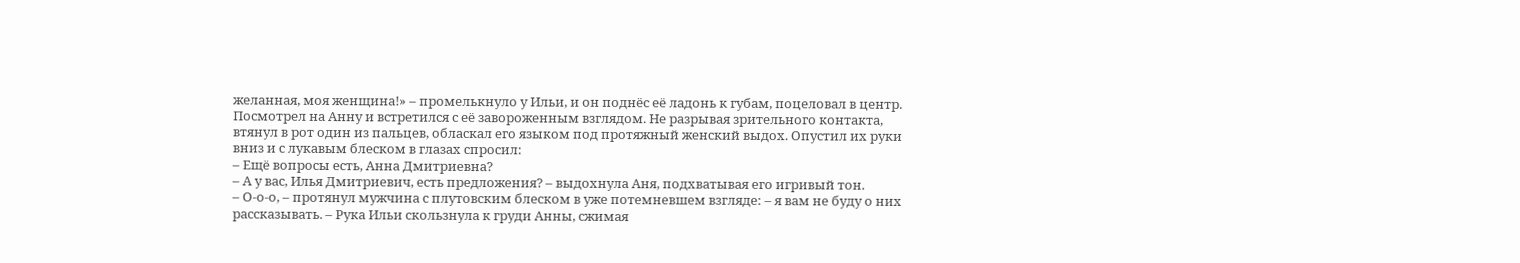желанная, моя женщина!» – промелькнуло у Ильи, и он поднёс её ладонь к губам, поцеловал в центр. Посмотрел на Анну и встретился с её завороженным взглядом. Не разрывая зрительного контакта, втянул в рот один из пальцев, обласкал его языком под протяжный женский выдох. Опустил их руки вниз и с лукавым блеском в глазах спросил:
– Ещё вопросы есть, Анна Дмитриевна?
– А у вас, Илья Дмитриевич, есть предложения? – выдохнула Аня, подхватывая его игривый тон.
– О-о-о, – протянул мужчина с плутовским блеском в уже потемневшем взгляде: – я вам не буду о них рассказывать. – Рука Ильи скользнула к груди Анны, сжимая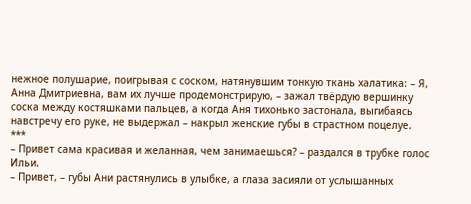нежное полушарие, поигрывая с соском, натянувшим тонкую ткань халатика: – Я, Анна Дмитриевна, вам их лучше продемонстрирую, – зажал твёрдую вершинку соска между костяшками пальцев, а когда Аня тихонько застонала, выгибаясь навстречу его руке, не выдержал – накрыл женские губы в страстном поцелуе.
***
– Привет сама красивая и желанная, чем занимаешься? – раздался в трубке голос Ильи.
– Привет, – губы Ани растянулись в улыбке, а глаза засияли от услышанных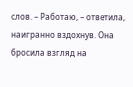слов. – Работаю, – ответила, наигранно вздохнув. Она бросила взгляд на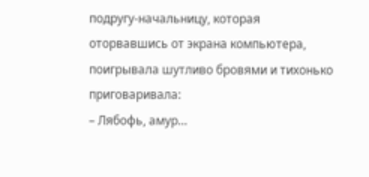подругу-начальницу, которая оторвавшись от экрана компьютера, поигрывала шутливо бровями и тихонько приговаривала:
– Лябофь, амур…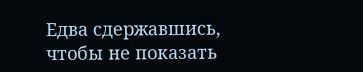Едва сдержавшись, чтобы не показать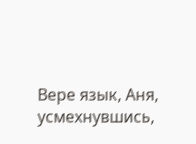Вере язык, Аня, усмехнувшись,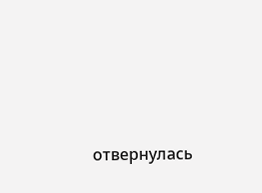отвернулась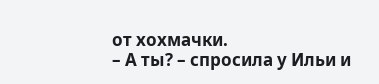от хохмачки.
– А ты? – спросила у Ильи и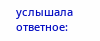услышала ответное: